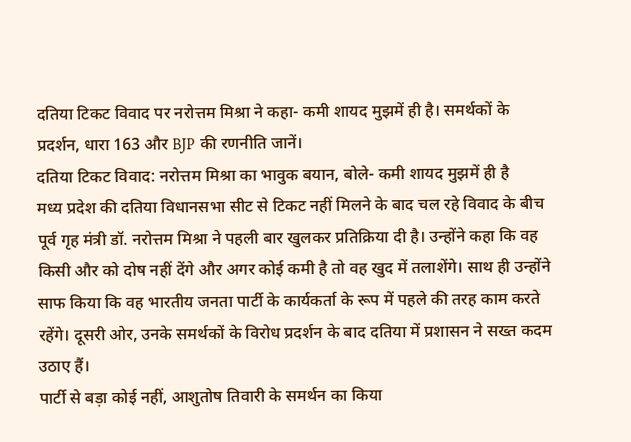दतिया टिकट विवाद पर नरोत्तम मिश्रा ने कहा- कमी शायद मुझमें ही है। समर्थकों के प्रदर्शन, धारा 163 और BJP की रणनीति जानें।
दतिया टिकट विवाद: नरोत्तम मिश्रा का भावुक बयान, बोले- कमी शायद मुझमें ही है
मध्य प्रदेश की दतिया विधानसभा सीट से टिकट नहीं मिलने के बाद चल रहे विवाद के बीच पूर्व गृह मंत्री डॉ. नरोत्तम मिश्रा ने पहली बार खुलकर प्रतिक्रिया दी है। उन्होंने कहा कि वह किसी और को दोष नहीं देंगे और अगर कोई कमी है तो वह खुद में तलाशेंगे। साथ ही उन्होंने साफ किया कि वह भारतीय जनता पार्टी के कार्यकर्ता के रूप में पहले की तरह काम करते रहेंगे। दूसरी ओर, उनके समर्थकों के विरोध प्रदर्शन के बाद दतिया में प्रशासन ने सख्त कदम उठाए हैं।
पार्टी से बड़ा कोई नहीं, आशुतोष तिवारी के समर्थन का किया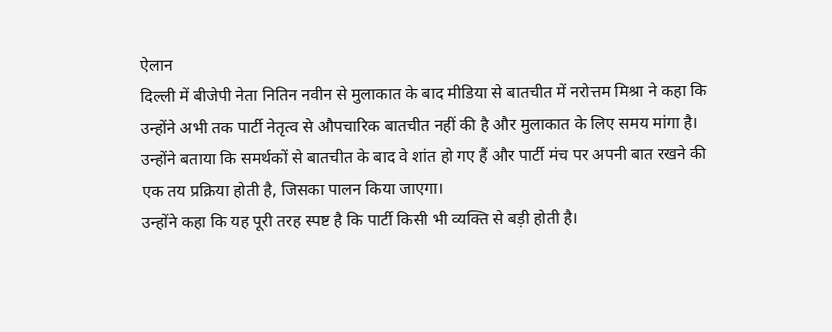ऐलान
दिल्ली में बीजेपी नेता नितिन नवीन से मुलाकात के बाद मीडिया से बातचीत में नरोत्तम मिश्रा ने कहा कि उन्होंने अभी तक पार्टी नेतृत्व से औपचारिक बातचीत नहीं की है और मुलाकात के लिए समय मांगा है। उन्होंने बताया कि समर्थकों से बातचीत के बाद वे शांत हो गए हैं और पार्टी मंच पर अपनी बात रखने की एक तय प्रक्रिया होती है, जिसका पालन किया जाएगा।
उन्होंने कहा कि यह पूरी तरह स्पष्ट है कि पार्टी किसी भी व्यक्ति से बड़ी होती है।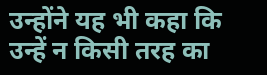उन्होंने यह भी कहा कि उन्हें न किसी तरह का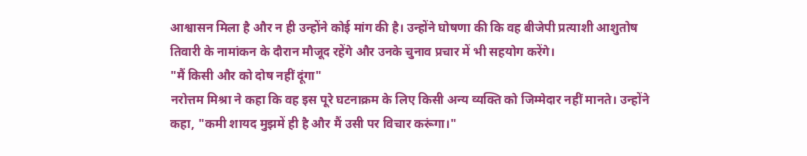आश्वासन मिला है और न ही उन्होंने कोई मांग की है। उन्होंने घोषणा की कि वह बीजेपी प्रत्याशी आशुतोष तिवारी के नामांकन के दौरान मौजूद रहेंगे और उनके चुनाव प्रचार में भी सहयोग करेंगे।
"मैं किसी और को दोष नहीं दूंगा"
नरोत्तम मिश्रा ने कहा कि वह इस पूरे घटनाक्रम के लिए किसी अन्य व्यक्ति को जिम्मेदार नहीं मानते। उन्होंने कहा, "कमी शायद मुझमें ही है और मैं उसी पर विचार करूंगा।"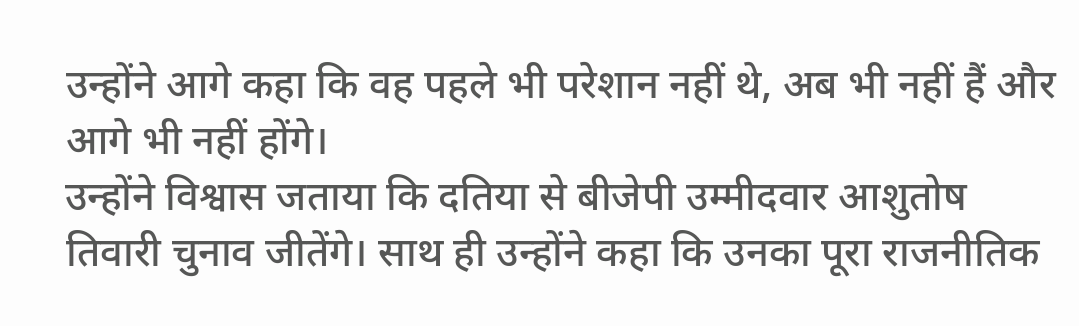उन्होंने आगे कहा कि वह पहले भी परेशान नहीं थे, अब भी नहीं हैं और आगे भी नहीं होंगे।
उन्होंने विश्वास जताया कि दतिया से बीजेपी उम्मीदवार आशुतोष तिवारी चुनाव जीतेंगे। साथ ही उन्होंने कहा कि उनका पूरा राजनीतिक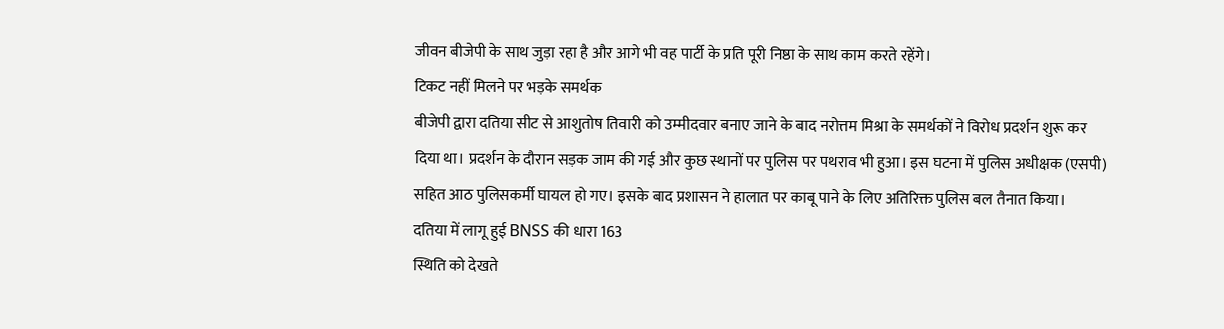जीवन बीजेपी के साथ जुड़ा रहा है और आगे भी वह पार्टी के प्रति पूरी निष्ठा के साथ काम करते रहेंगे।
टिकट नहीं मिलने पर भड़के समर्थक
बीजेपी द्वारा दतिया सीट से आशुतोष तिवारी को उम्मीदवार बनाए जाने के बाद नरोत्तम मिश्रा के समर्थकों ने विरोध प्रदर्शन शुरू कर दिया था। प्रदर्शन के दौरान सड़क जाम की गई और कुछ स्थानों पर पुलिस पर पथराव भी हुआ। इस घटना में पुलिस अधीक्षक (एसपी) सहित आठ पुलिसकर्मी घायल हो गए। इसके बाद प्रशासन ने हालात पर काबू पाने के लिए अतिरिक्त पुलिस बल तैनात किया।
दतिया में लागू हुई BNSS की धारा 163
स्थिति को देखते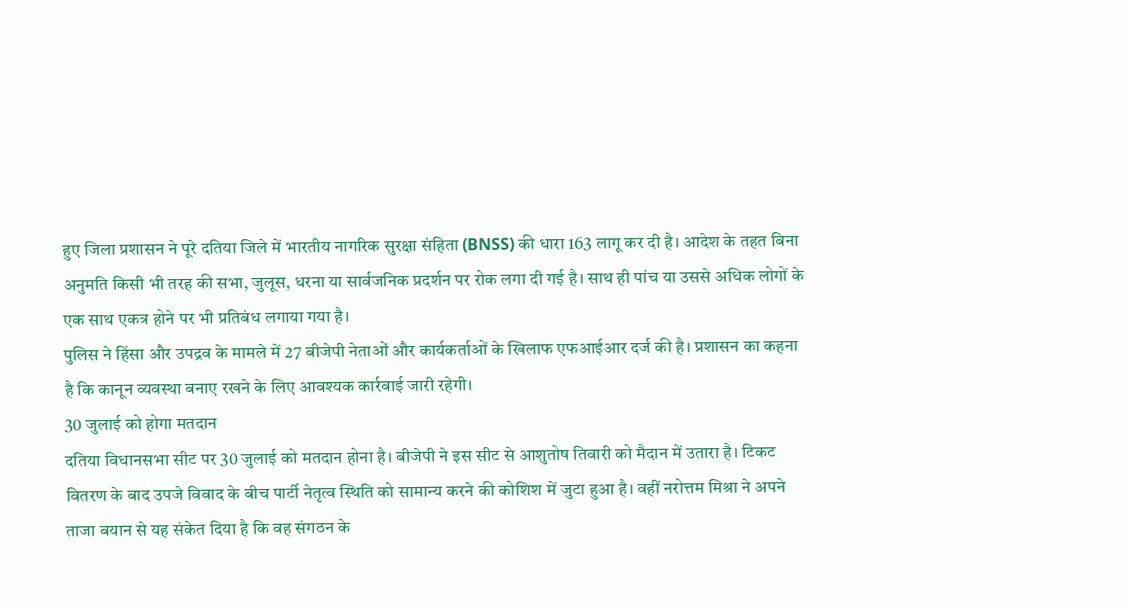हुए जिला प्रशासन ने पूरे दतिया जिले में भारतीय नागरिक सुरक्षा संहिता (BNSS) की धारा 163 लागू कर दी है। आदेश के तहत बिना अनुमति किसी भी तरह की सभा, जुलूस, धरना या सार्वजनिक प्रदर्शन पर रोक लगा दी गई है। साथ ही पांच या उससे अधिक लोगों के एक साथ एकत्र होने पर भी प्रतिबंध लगाया गया है।
पुलिस ने हिंसा और उपद्रव के मामले में 27 बीजेपी नेताओं और कार्यकर्ताओं के खिलाफ एफआईआर दर्ज की है। प्रशासन का कहना है कि कानून व्यवस्था बनाए रखने के लिए आवश्यक कार्रवाई जारी रहेगी।
30 जुलाई को होगा मतदान
दतिया विधानसभा सीट पर 30 जुलाई को मतदान होना है। बीजेपी ने इस सीट से आशुतोष तिवारी को मैदान में उतारा है। टिकट वितरण के बाद उपजे विवाद के बीच पार्टी नेतृत्व स्थिति को सामान्य करने की कोशिश में जुटा हुआ है। वहीं नरोत्तम मिश्रा ने अपने ताजा बयान से यह संकेत दिया है कि वह संगठन के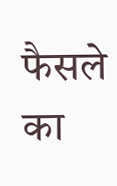फैसले का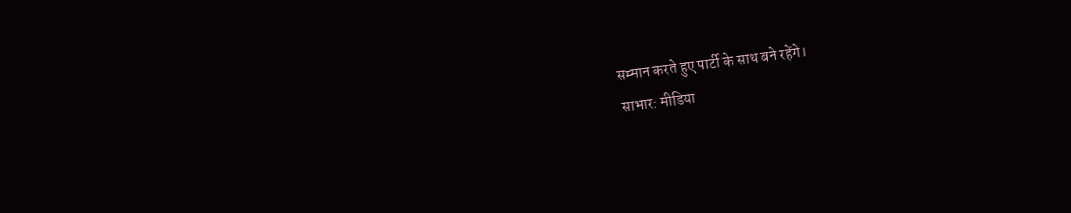सम्मान करते हुए पार्टी के साथ बने रहेंगे।
साभार: मीडिया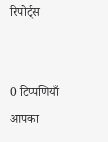रिपोर्ट्स


0 टिप्पणियाँ
आपका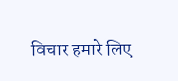विचार हमारे लिए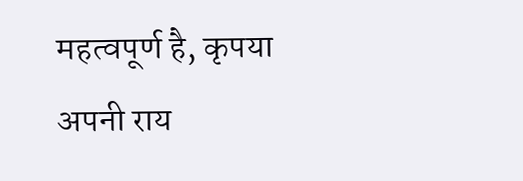महत्वपूर्ण है, कृपया अपनी राय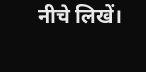नीचे लिखें।